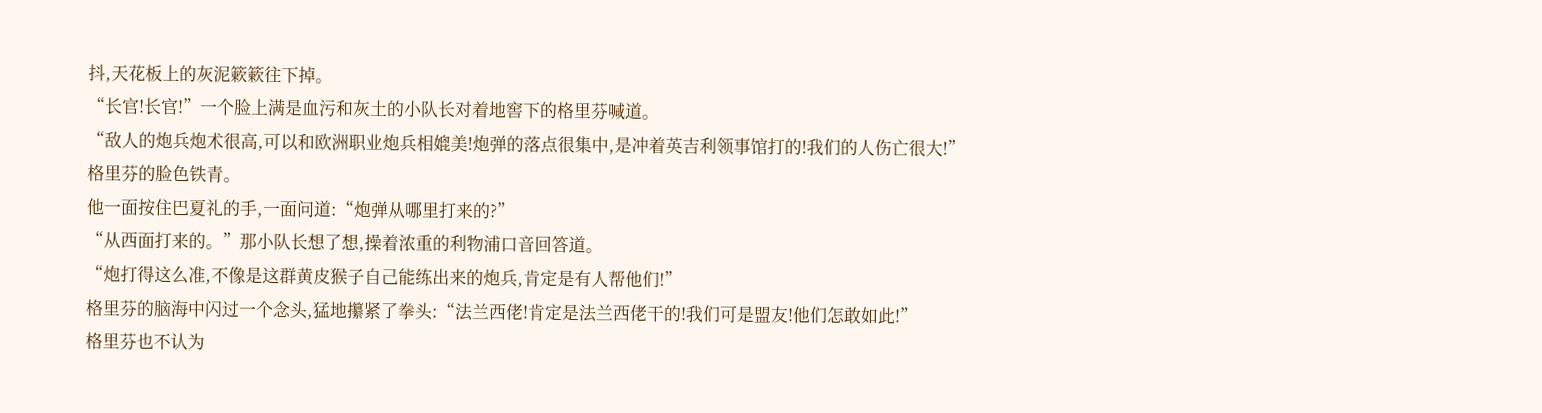抖,天花板上的灰泥簌簌往下掉。
“长官!长官!”一个脸上满是血污和灰土的小队长对着地窖下的格里芬喊道。
“敌人的炮兵炮术很高,可以和欧洲职业炮兵相媲美!炮弹的落点很集中,是冲着英吉利领事馆打的!我们的人伤亡很大!”
格里芬的脸色铁青。
他一面按住巴夏礼的手,一面问道:“炮弹从哪里打来的?”
“从西面打来的。”那小队长想了想,操着浓重的利物浦口音回答道。
“炮打得这么准,不像是这群黄皮猴子自己能练出来的炮兵,肯定是有人帮他们!”
格里芬的脑海中闪过一个念头,猛地攥紧了拳头:“法兰西佬!肯定是法兰西佬干的!我们可是盟友!他们怎敢如此!”
格里芬也不认为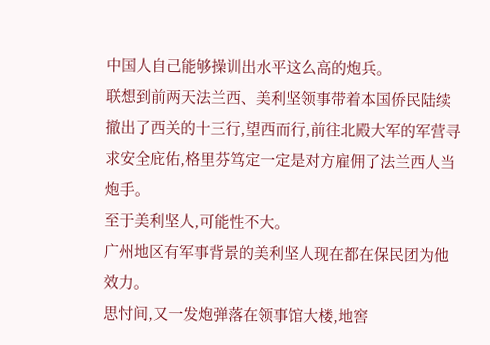中国人自己能够操训出水平这么高的炮兵。
联想到前两天法兰西、美利坚领事带着本国侨民陆续撤出了西关的十三行,望西而行,前往北殿大军的军营寻求安全庇佑,格里芬笃定一定是对方雇佣了法兰西人当炮手。
至于美利坚人,可能性不大。
广州地区有军事背景的美利坚人现在都在保民团为他效力。
思忖间,又一发炮弹落在领事馆大楼,地窖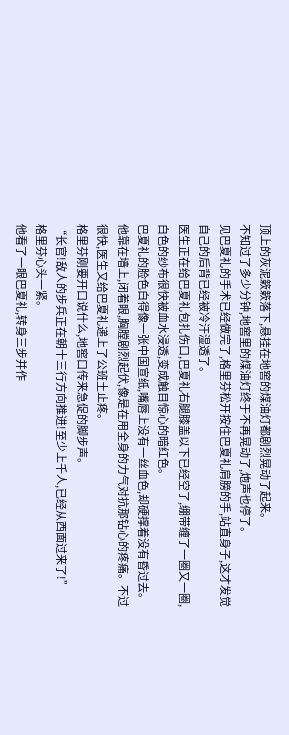顶上的灰泥簌簌落下,悬挂在地窖的煤油灯都剧烈晃动了起来。
不知过了多少分钟,地窖里的煤油灯终于不再晃动了,炮声也停了。
见巴夏礼的手术已经做完了,格里芬松开按住巴夏礼肩膀的手,站直身子,这才发觉自己的后背已经被冷汗湿透了。
医生正在给巴夏礼包扎伤口,巴夏礼右腿膝盖以下已经空了,绷带缠了一圈又一圈,白色的纱布很快被血水浸透,变成触目惊心的暗红色。
巴夏礼的脸色白得像一张中国宣纸,嘴唇上没有一丝血色,却硬撑着没有昏过去。
他靠在墙上,闭着眼,胸膛剧烈起伏,像是在用全身的力气对抗那钻心的疼痛。不过很快,医生又给巴夏礼递上了公班土止疼。
格里芬刚要开口说什么,地窖口传来急促的脚步声。
“长官!敌人的步兵正在朝十三行方向推进!至少上千人,已经从西面过来了!”
格里芬心头一紧。
他看了一眼巴夏礼,转身三步并作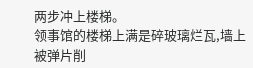两步冲上楼梯。
领事馆的楼梯上满是碎玻璃烂瓦,墙上被弹片削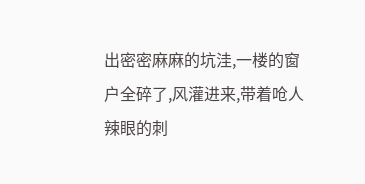出密密麻麻的坑洼,一楼的窗户全碎了,风灌进来,带着呛人辣眼的刺